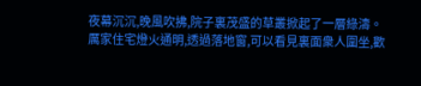夜幕沉沉,晚風吹拂,院子裏茂盛的草叢掀起了一層綠濤。
厲家住宅燈火通明,透過落地窗,可以看見裏面衆人圍坐,歡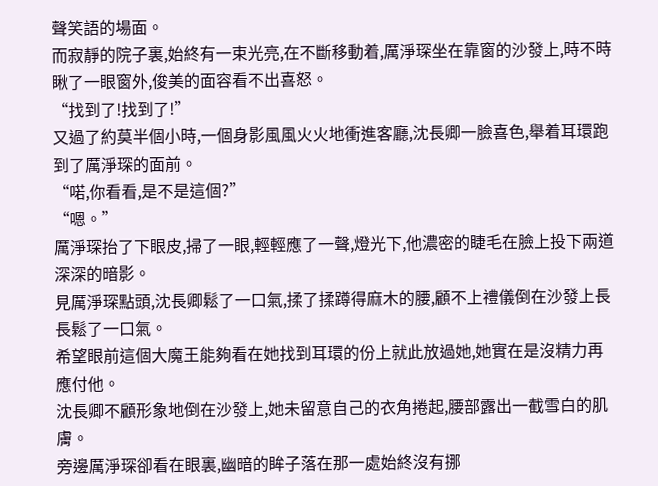聲笑語的場面。
而寂靜的院子裏,始終有一束光亮,在不斷移動着,厲淨琛坐在靠窗的沙發上,時不時瞅了一眼窗外,俊美的面容看不出喜怒。
“找到了!找到了!”
又過了約莫半個小時,一個身影風風火火地衝進客廳,沈長卿一臉喜色,舉着耳環跑到了厲淨琛的面前。
“喏,你看看,是不是這個?”
“嗯。”
厲淨琛抬了下眼皮,掃了一眼,輕輕應了一聲,燈光下,他濃密的睫毛在臉上投下兩道深深的暗影。
見厲淨琛點頭,沈長卿鬆了一口氣,揉了揉蹲得麻木的腰,顧不上禮儀倒在沙發上長長鬆了一口氣。
希望眼前這個大魔王能夠看在她找到耳環的份上就此放過她,她實在是沒精力再應付他。
沈長卿不顧形象地倒在沙發上,她未留意自己的衣角捲起,腰部露出一截雪白的肌膚。
旁邊厲淨琛卻看在眼裏,幽暗的眸子落在那一處始終沒有挪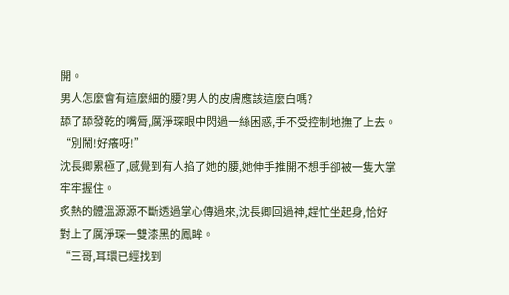開。
男人怎麼會有這麼細的腰?男人的皮膚應該這麼白嗎?
舔了舔發乾的嘴脣,厲淨琛眼中閃過一絲困惑,手不受控制地撫了上去。
“別鬧!好癢呀!”
沈長卿累極了,感覺到有人掐了她的腰,她伸手推開不想手卻被一隻大掌牢牢握住。
炙熱的體溫源源不斷透過掌心傳過來,沈長卿回過神,趕忙坐起身,恰好對上了厲淨琛一雙漆黑的鳳眸。
“三哥,耳環已經找到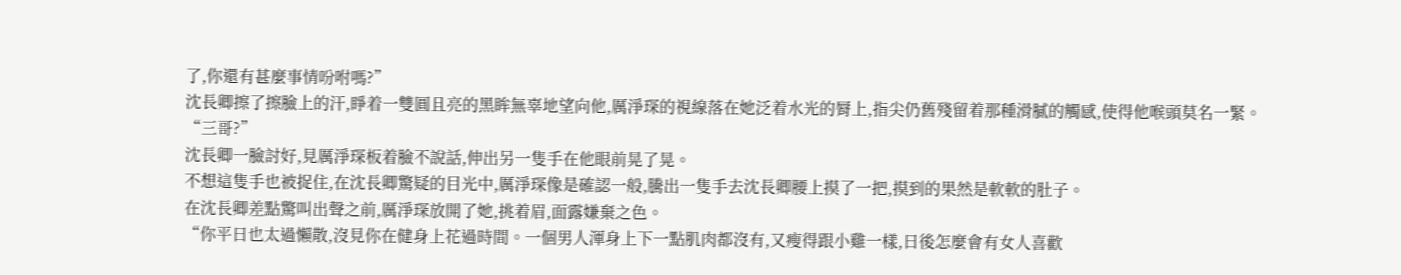了,你還有甚麼事情吩咐嗎?”
沈長卿擦了擦臉上的汗,睜着一雙圓且亮的黑眸無辜地望向他,厲淨琛的視線落在她泛着水光的脣上,指尖仍舊殘留着那種滑膩的觸感,使得他喉頭莫名一緊。
“三哥?”
沈長卿一臉討好,見厲淨琛板着臉不說話,伸出另一隻手在他眼前晃了晃。
不想這隻手也被捉住,在沈長卿驚疑的目光中,厲淨琛像是確認一般,騰出一隻手去沈長卿腰上摸了一把,摸到的果然是軟軟的肚子。
在沈長卿差點驚叫出聲之前,厲淨琛放開了她,挑着眉,面露嫌棄之色。
“你平日也太過懶散,沒見你在健身上花過時間。一個男人渾身上下一點肌肉都沒有,又瘦得跟小雞一樣,日後怎麼會有女人喜歡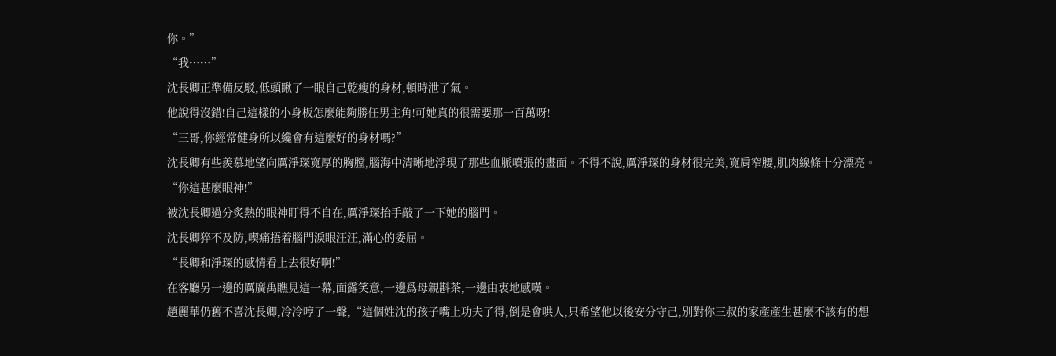你。”
“我……”
沈長卿正準備反駁,低頭瞅了一眼自己乾瘦的身材,頓時泄了氣。
他說得沒錯!自己這樣的小身板怎麼能夠勝任男主角!可她真的很需要那一百萬呀!
“三哥,你經常健身所以纔會有這麼好的身材嗎?”
沈長卿有些羨慕地望向厲淨琛寬厚的胸膛,腦海中清晰地浮現了那些血脈噴張的畫面。不得不說,厲淨琛的身材很完美,寬肩窄腰,肌肉線條十分漂亮。
“你這甚麼眼神!”
被沈長卿過分炙熱的眼神盯得不自在,厲淨琛抬手敲了一下她的腦門。
沈長卿猝不及防,喫痛捂着腦門淚眼汪汪,滿心的委屈。
“長卿和淨琛的感情看上去很好啊!”
在客廳另一邊的厲廣禹瞧見這一幕,面露笑意,一邊爲母親斟茶,一邊由衷地感嘆。
趙麗華仍舊不喜沈長卿,冷冷哼了一聲,“這個姓沈的孩子嘴上功夫了得,倒是會哄人,只希望他以後安分守己,別對你三叔的家產產生甚麼不該有的想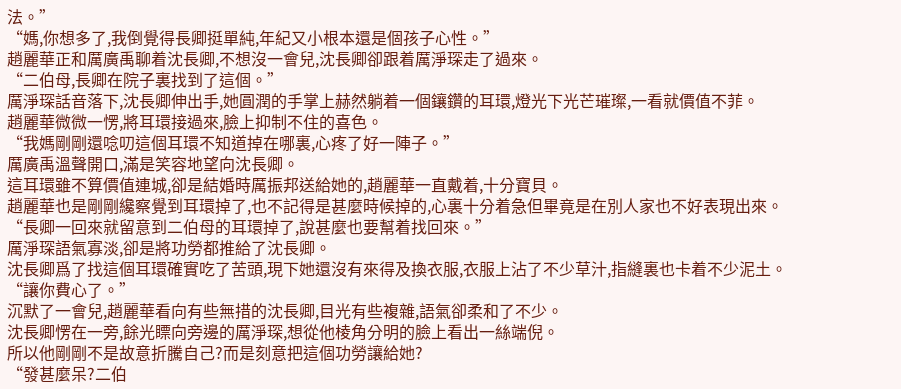法。”
“媽,你想多了,我倒覺得長卿挺單純,年紀又小根本還是個孩子心性。”
趙麗華正和厲廣禹聊着沈長卿,不想沒一會兒,沈長卿卻跟着厲淨琛走了過來。
“二伯母,長卿在院子裏找到了這個。”
厲淨琛話音落下,沈長卿伸出手,她圓潤的手掌上赫然躺着一個鑲鑽的耳環,燈光下光芒璀璨,一看就價值不菲。
趙麗華微微一愣,將耳環接過來,臉上抑制不住的喜色。
“我媽剛剛還唸叨這個耳環不知道掉在哪裏,心疼了好一陣子。”
厲廣禹溫聲開口,滿是笑容地望向沈長卿。
這耳環雖不算價值連城,卻是結婚時厲振邦送給她的,趙麗華一直戴着,十分寶貝。
趙麗華也是剛剛纔察覺到耳環掉了,也不記得是甚麼時候掉的,心裏十分着急但畢竟是在別人家也不好表現出來。
“長卿一回來就留意到二伯母的耳環掉了,說甚麼也要幫着找回來。”
厲淨琛語氣寡淡,卻是將功勞都推給了沈長卿。
沈長卿爲了找這個耳環確實吃了苦頭,現下她還沒有來得及換衣服,衣服上沾了不少草汁,指縫裏也卡着不少泥土。
“讓你費心了。”
沉默了一會兒,趙麗華看向有些無措的沈長卿,目光有些複雜,語氣卻柔和了不少。
沈長卿愣在一旁,餘光瞟向旁邊的厲淨琛,想從他棱角分明的臉上看出一絲端倪。
所以他剛剛不是故意折騰自己?而是刻意把這個功勞讓給她?
“發甚麼呆?二伯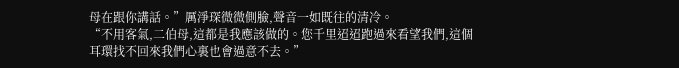母在跟你講話。”厲淨琛微微側臉,聲音一如既往的清冷。
“不用客氣,二伯母,這都是我應該做的。您千里迢迢跑過來看望我們,這個耳環找不回來我們心裏也會過意不去。”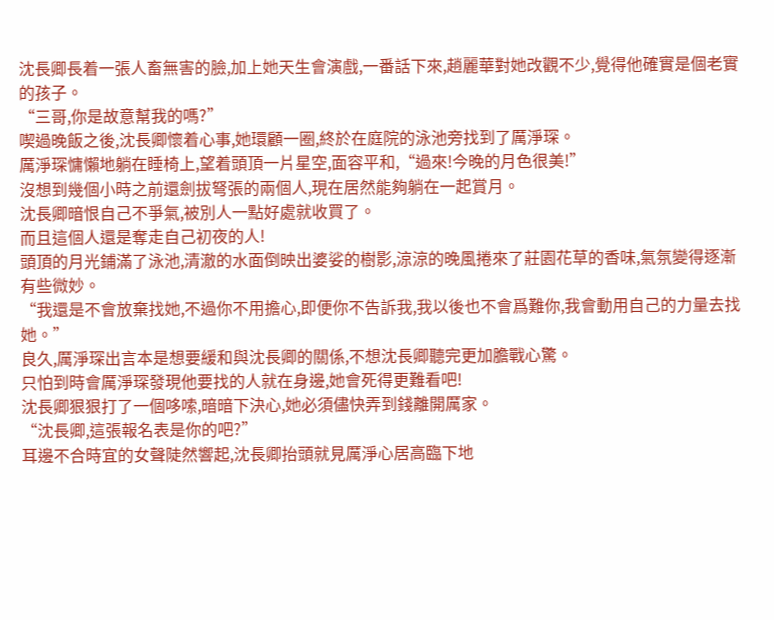沈長卿長着一張人畜無害的臉,加上她天生會演戲,一番話下來,趙麗華對她改觀不少,覺得他確實是個老實的孩子。
“三哥,你是故意幫我的嗎?”
喫過晚飯之後,沈長卿懷着心事,她環顧一圈,終於在庭院的泳池旁找到了厲淨琛。
厲淨琛慵懶地躺在睡椅上,望着頭頂一片星空,面容平和,“過來!今晚的月色很美!”
沒想到幾個小時之前還劍拔弩張的兩個人,現在居然能夠躺在一起賞月。
沈長卿暗恨自己不爭氣,被別人一點好處就收買了。
而且這個人還是奪走自己初夜的人!
頭頂的月光鋪滿了泳池,清澈的水面倒映出婆娑的樹影,涼涼的晚風捲來了莊園花草的香味,氣氛變得逐漸有些微妙。
“我還是不會放棄找她,不過你不用擔心,即便你不告訴我,我以後也不會爲難你,我會動用自己的力量去找她。”
良久,厲淨琛出言本是想要緩和與沈長卿的關係,不想沈長卿聽完更加膽戰心驚。
只怕到時會厲淨琛發現他要找的人就在身邊,她會死得更難看吧!
沈長卿狠狠打了一個哆嗦,暗暗下決心,她必須儘快弄到錢離開厲家。
“沈長卿,這張報名表是你的吧?”
耳邊不合時宜的女聲陡然響起,沈長卿抬頭就見厲淨心居高臨下地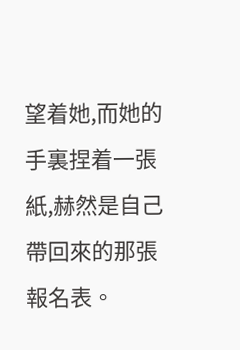望着她,而她的手裏捏着一張紙,赫然是自己帶回來的那張報名表。